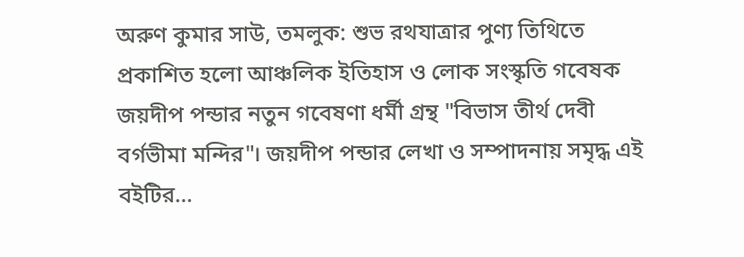অরুণ কুমার সাউ, তমলুক: শুভ রথযাত্রার পুণ্য তিথিতে প্রকাশিত হলো আঞ্চলিক ইতিহাস ও লোক সংস্কৃতি গবেষক জয়দীপ পন্ডার নতুন গবেষণা ধর্মী গ্রন্থ "বিভাস তীর্থ দেবী বর্গভীমা মন্দির"। জয়দীপ পন্ডার লেখা ও সম্পাদনায় সমৃদ্ধ এই বইটির…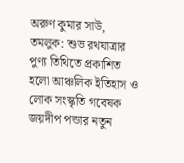অরুণ কুমার সাউ, তমলুক: শুভ রথযাত্রার পুণ্য তিথিতে প্রকাশিত হলো আঞ্চলিক ইতিহাস ও লোক সংস্কৃতি গবেষক জয়দীপ পন্ডার নতুন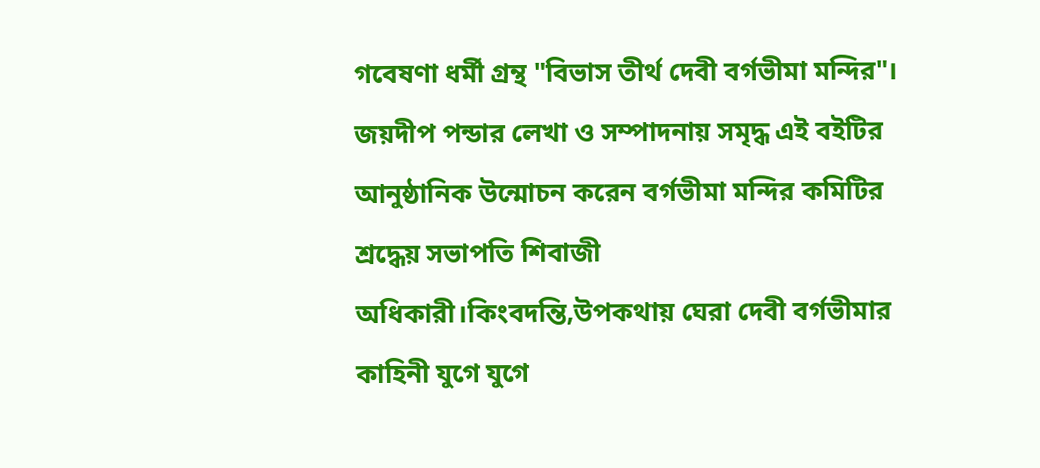গবেষণা ধর্মী গ্রন্থ "বিভাস তীর্থ দেবী বর্গভীমা মন্দির"। জয়দীপ পন্ডার লেখা ও সম্পাদনায় সমৃদ্ধ এই বইটির আনুষ্ঠানিক উন্মোচন করেন বর্গভীমা মন্দির কমিটির শ্রদ্ধেয় সভাপতি শিবাজী অধিকারী।কিংবদন্তি,উপকথায় ঘেরা দেবী বর্গভীমার কাহিনী যুগে যুগে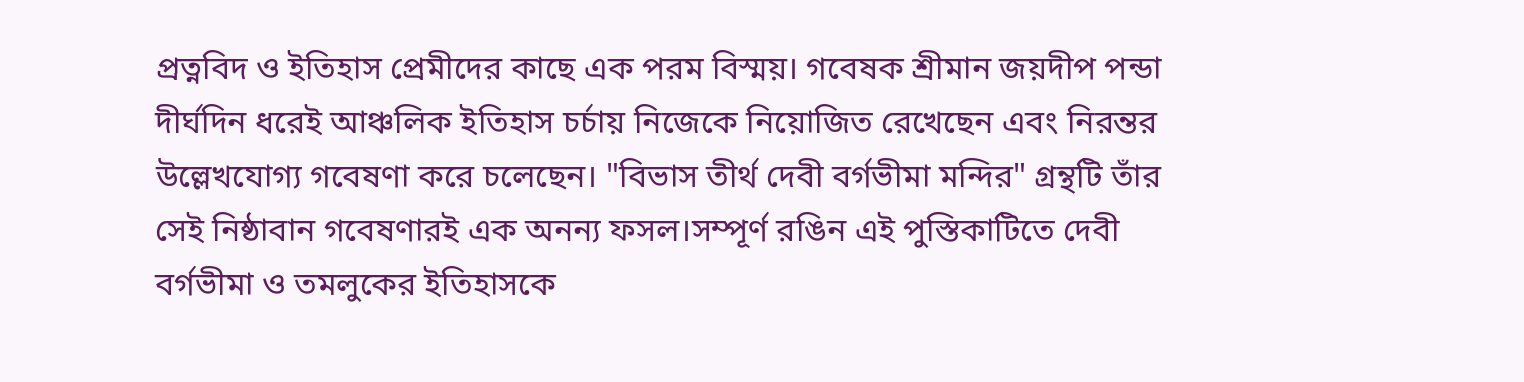প্রত্নবিদ ও ইতিহাস প্রেমীদের কাছে এক পরম বিস্ময়। গবেষক শ্রীমান জয়দীপ পন্ডা দীর্ঘদিন ধরেই আঞ্চলিক ইতিহাস চর্চায় নিজেকে নিয়োজিত রেখেছেন এবং নিরন্তর উল্লেখযোগ্য গবেষণা করে চলেছেন। "বিভাস তীর্থ দেবী বর্গভীমা মন্দির" গ্রন্থটি তাঁর সেই নিষ্ঠাবান গবেষণারই এক অনন্য ফসল।সম্পূর্ণ রঙিন এই পুস্তিকাটিতে দেবী বর্গভীমা ও তমলুকের ইতিহাসকে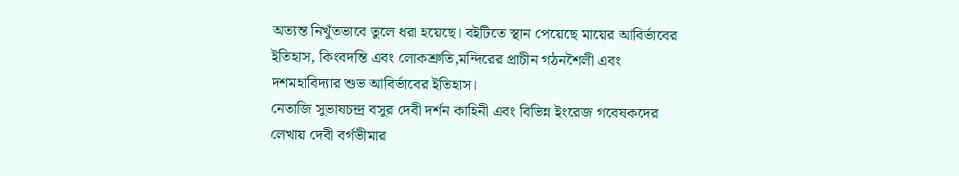অত্যন্ত নিখুঁতভাবে তুলে ধরা হয়েছে। বইটিতে স্থান পেয়েছে মায়ের আবির্ভাবের ইতিহাস, কিংবদন্তি এবং লোকশ্রুতি,মন্দিরের প্রাচীন গঠনশৈলী এবং দশমহাবিদ্যার শুভ আবির্ভাবের ইতিহাস।
নেতাজি সুভাষচন্দ্র বসুর দেবী দর্শন কাহিনী এবং বিভিন্ন ইংরেজ গবেষকদের লেখায় দেবী বর্গভীমার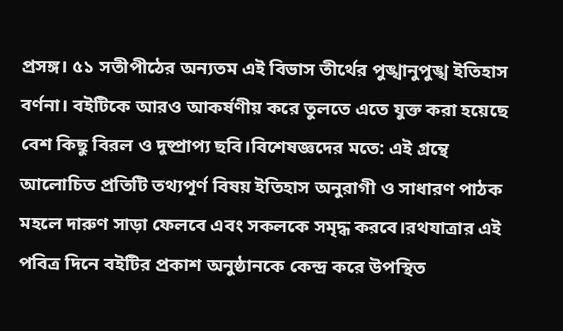প্রসঙ্গ। ৫১ সতীপীঠের অন্যতম এই বিভাস তীর্থের পুঙ্খানুপুঙ্খ ইতিহাস বর্ণনা। বইটিকে আরও আকর্ষণীয় করে তুলতে এতে যুক্ত করা হয়েছে বেশ কিছু বিরল ও দুষ্প্রাপ্য ছবি।বিশেষজ্ঞদের মতে: এই গ্রন্থে আলোচিত প্রতিটি তথ্যপূর্ণ বিষয় ইতিহাস অনুরাগী ও সাধারণ পাঠক মহলে দারুণ সাড়া ফেলবে এবং সকলকে সমৃদ্ধ করবে।রথযাত্রার এই পবিত্র দিনে বইটির প্রকাশ অনুষ্ঠানকে কেন্দ্র করে উপস্থিত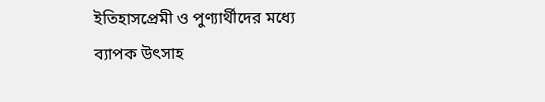ইতিহাসপ্রেমী ও পুণ্যার্থীদের মধ্যে ব্যাপক উৎসাহ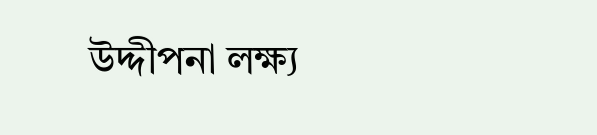উদ্দীপনা লক্ষ্য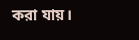করা যায়।